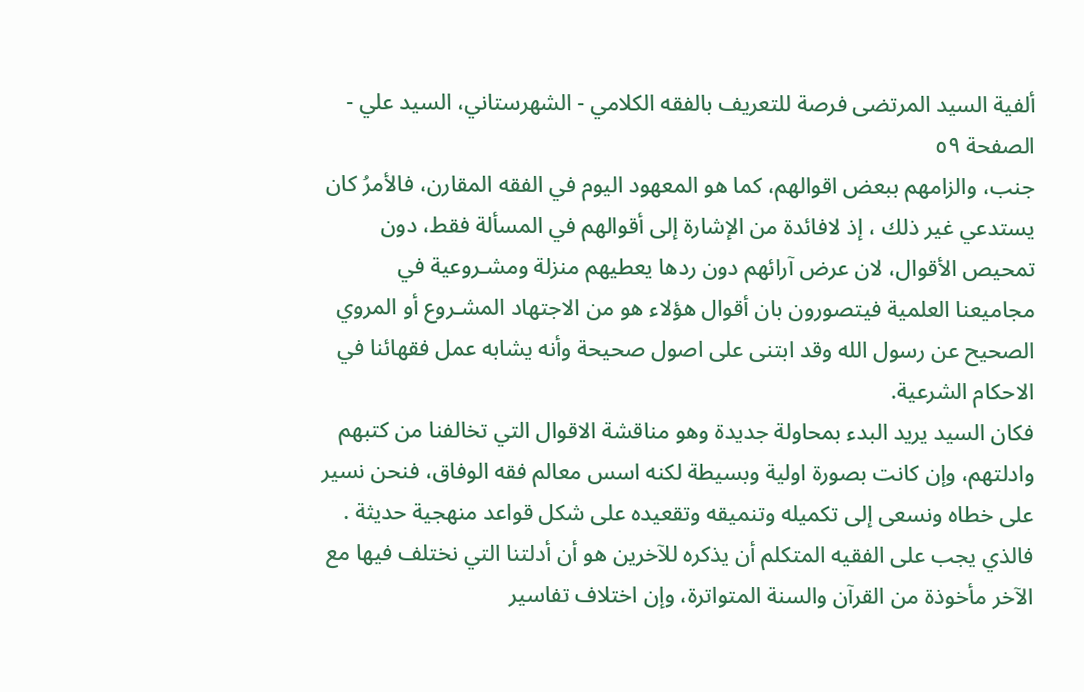ألفية السيد المرتضى فرصة للتعريف بالفقه الكلامي - الشهرستاني، السيد علي - الصفحة ٥٩
جنب، والزامهم ببعض اقوالهم، كما هو المعهود الیوم في الفقه المقارن، فالأمرُ كان يستدعي غير ذلك ، إذ لافائدة من الإشارة إلی أقوالهم في المسألة فقط، دون تمحيص الأقوال، لان عرض آرائهم دون ردها يعطيهم منزلة ومشـروعية في مجاميعنا العلمية فيتصورون بان أقوال هؤلاء هو من الاجتهاد المشـروع أو المروي الصحيح عن رسول الله وقد ابتنى على اصول صحيحة وأنه يشابه عمل فقهائنا في الاحكام الشرعية.
فكان السيد يريد البدء بمحاولة جديدة وهو مناقشة الاقوال التي تخالفنا من كتبهم وادلتهم، وإن كانت بصورة اولية وبسيطة لكنه اسس معالم فقه الوفاق، فنحن نسير على خطاه ونسعى إلى تكميله وتنميقه وتقعيده على شكل قواعد منهجية حديثة .
فالذي يجب على الفقيه المتكلم أن يذكره للآخرين هو أن أدلتنا التي نختلف فيها مع الآخر مأخوذة من القرآن والسنة المتواترة، وإن اختلاف تفاسير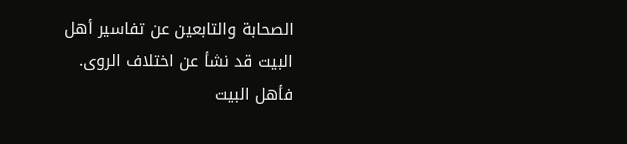الصحابة والتابعين عن تفاسير أهل البيت قد نشأ عن اختلاف الروى.
فأهل البيت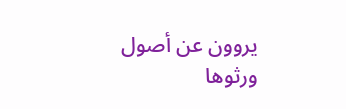يروون عن أصول ورثوها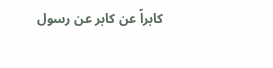كابراً عن كابر عن رسول